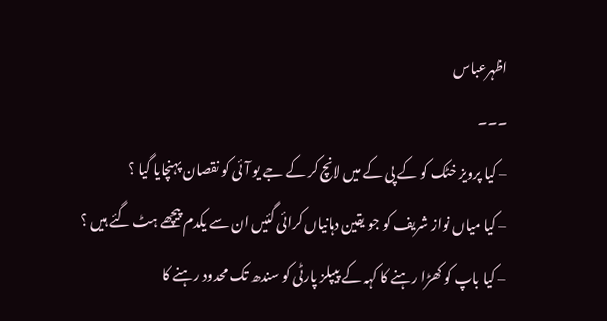اظہرعباس
۔۔۔
– کیا پرویز خٹک کو کے پی کے میں لانچ کر کے جے یو آئی کو نقصان پہنچایا گیا ؟
– کیا میاں نواز شریف کو جو یقین دہانیاں کرائی گئیں ان سے یکدم پیچھے ہٹ گئے ہیں ؟
– کیا باپ کو کھڑا رہنے کا کہہ کے پیپلز پارٹی کو سندھ تک محدود رہنے کا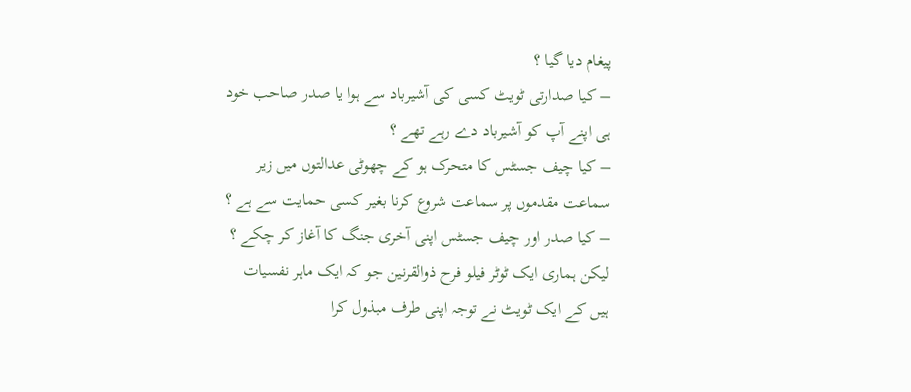پیغام دیا گیا ؟
– کیا صدارتی ٹویٹ کسی کی آشیرباد سے ہوا یا صدر صاحب خود ہی اپنے آپ کو آشیرباد دے رہے تھے ؟
– کیا چیف جسٹس کا متحرک ہو کے چھوٹی عدالتوں میں زیر سماعت مقدموں پر سماعت شروع کرنا بغیر کسی حمایت سے ہے ؟
– کیا صدر اور چیف جسٹس اپنی آخری جنگ کا آغاز کر چکے ؟
لیکن ہماری ایک ٹوٹر فیلو فرح ذوالقرنین جو کہ ایک ماہر نفسیات ہیں کے ایک ٹویٹ نے توجہ اپنی طرف مبذول کرا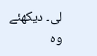لی۔ دیکھئے وہ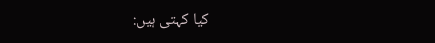کیا کہتی ہیں: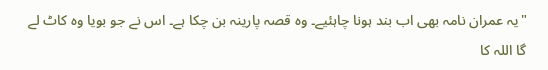"یہ عمران نامہ بھی اب بند ہونا چاہئیے۔ وہ قصہ پارینہ بن چکا ہے۔ اس نے جو بویا وہ کاٹ لے گا اللہ کا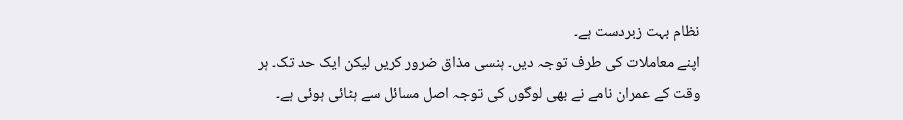نظام بہت زبردست ہے۔
اپنے معاملات کی طرف توجہ دیں۔ ہنسی مذاق ضرور کریں لیکن ایک حد تک۔ ہر وقت کے عمران نامے نے بھی لوگوں کی توجہ اصل مسائل سے ہٹائی ہوئی ہے۔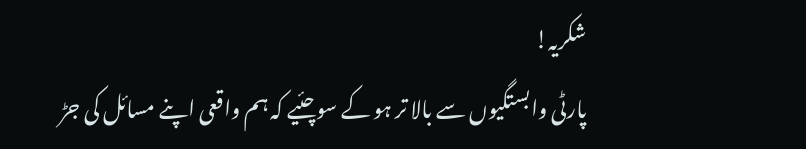شکریہ!
پارٹی وابستگیوں سے بالا تر ہو کے سوچئیے کہ ہم واقعی اپنے مسائل کی جڑ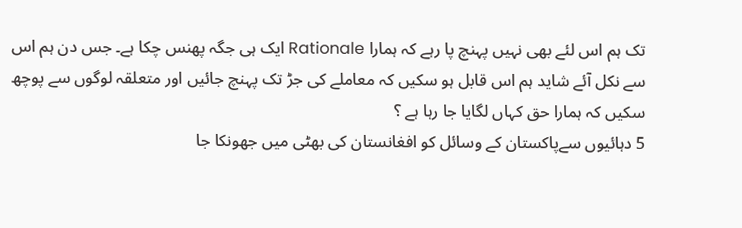تک ہم اس لئے بھی نہیں پہنچ پا رہے کہ ہمارا Rationale ایک ہی جگہ پھنس چکا ہے۔ جس دن ہم اس سے نکل آئے شاید ہم اس قابل ہو سکیں کہ معاملے کی جڑ تک پہنچ جائیں اور متعلقہ لوگوں سے پوچھ سکیں کہ ہمارا حق کہاں لگایا جا رہا ہے ؟
5 دہائیوں سےپاکستان کے وسائل کو افغانستان کی بھٹی میں جھونکا جا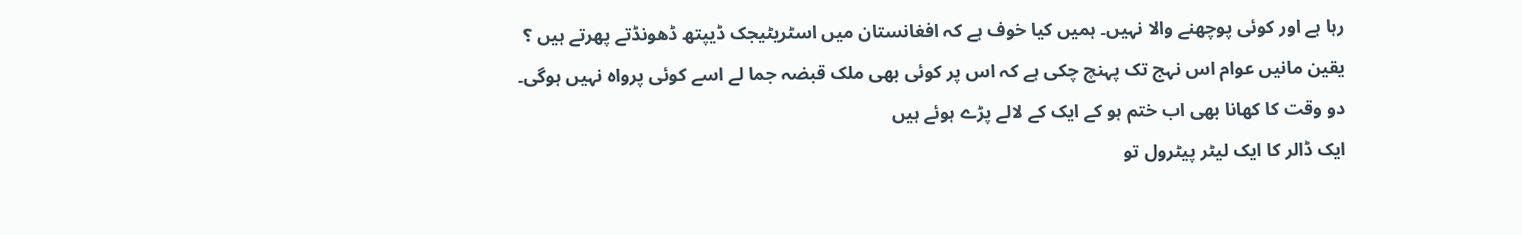رہا ہے اور کوئی پوچھنے والا نہیں۔ ہمیں کیا خوف ہے کہ افغانستان میں اسٹریٹیجک ڈیپتھ ڈھونڈتے پھرتے ہیں ؟
یقین مانیں عوام اس نہج تک پہنچ چکی ہے کہ اس پر کوئی بھی ملک قبضہ جما لے اسے کوئی پرواہ نہیں ہوگی۔
دو وقت کا کھانا بھی اب ختم ہو کے ایک کے لالے پڑے ہوئے ہیں
ایک ڈالر کا ایک لیٹر پیٹرول تو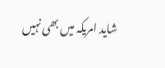شاید امریکہ میں بھی نہیں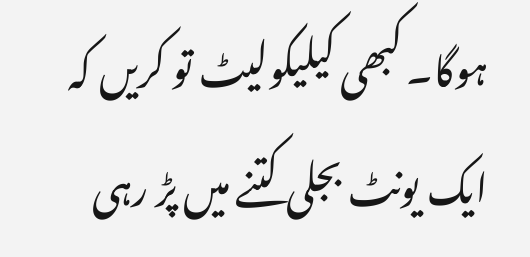ہوگا۔ کبھی کیلیکولیٹ تو کریں کہ ایک یونٹ بجلی کتنے میں پڑ رہی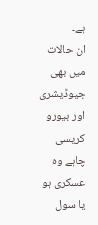ہے۔
ان حالات میں بھی جیوڈیشری اور بیورو کریسی چاہے وہ عسکری ہو یا سول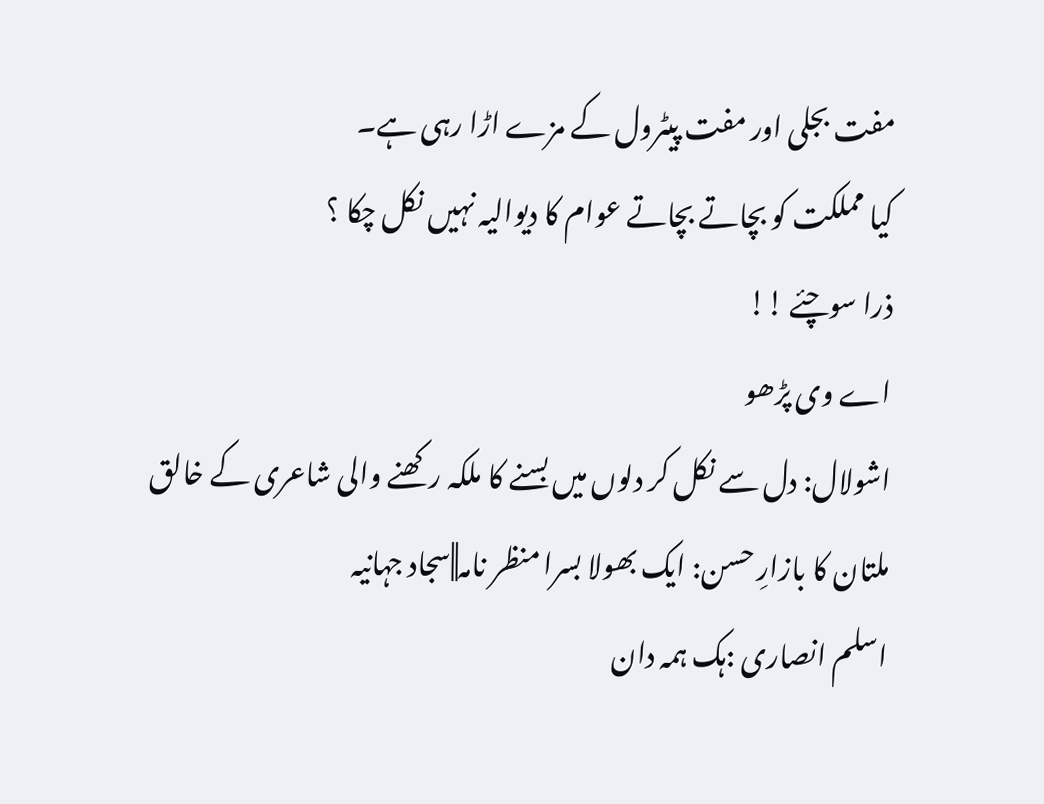مفت بجلی اور مفت پیٹرول کے مزے اڑا رہی ہے۔
کیا مملکت کو بچاتے بچاتے عوام کا دیوالیہ نہیں نکل چکا ؟
ذرا سوچئے !!
اے وی پڑھو
اشولال: دل سے نکل کر دلوں میں بسنے کا ملکہ رکھنے والی شاعری کے خالق
ملتان کا بازارِ حسن: ایک بھولا بسرا منظر نامہ||سجاد جہانیہ
اسلم انصاری :ہک ہمہ دان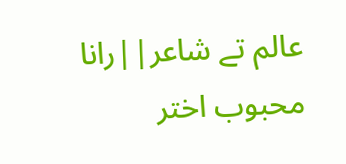عالم تے شاعر||رانا محبوب اختر